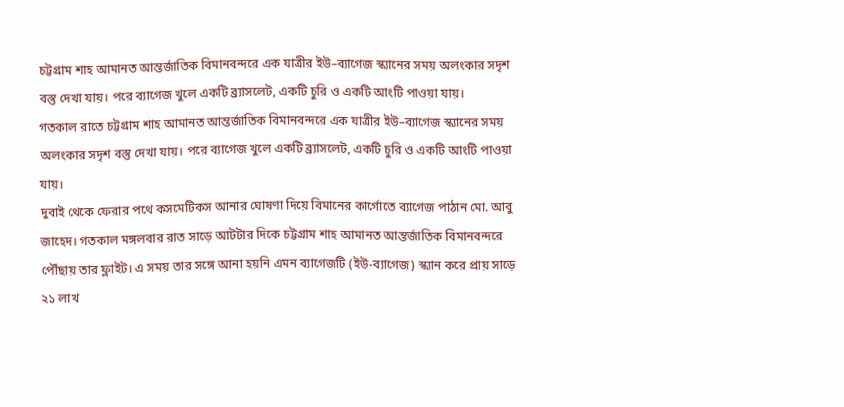চট্টগ্রাম শাহ আমানত আন্তর্জাতিক বিমানবন্দরে এক যাত্রীর ইউ–ব্যাগেজ স্ক্যানের সময় অলংকার সদৃশ বস্তু দেখা যায়। পরে ব্যাগেজ খুলে একটি ব্র্যাসলেট, একটি চুরি ও একটি আংটি পাওয়া যায়।
গতকাল রাতে চট্টগ্রাম শাহ আমানত আন্তর্জাতিক বিমানবন্দরে এক যাত্রীর ইউ–ব্যাগেজ স্ক্যানের সময় অলংকার সদৃশ বস্তু দেখা যায়। পরে ব্যাগেজ খুলে একটি ব্র্যাসলেট, একটি চুরি ও একটি আংটি পাওয়া যায়।
দুবাই থেকে ফেরার পথে কসমেটিকস আনার ঘোষণা দিয়ে বিমানের কার্গোতে ব্যাগেজ পাঠান মো. আবু জাহেদ। গতকাল মঙ্গলবার রাত সাড়ে আটটার দিকে চট্টগ্রাম শাহ আমানত আন্তর্জাতিক বিমানবন্দরে পৌঁছায় তার ফ্লাইট। এ সময় তার সঙ্গে আনা হয়নি এমন ব্যাগেজটি (ইউ-ব্যাগেজ) স্ক্যান করে প্রায় সাড়ে ২১ লাখ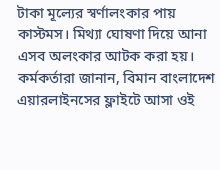টাকা মূল্যের স্বর্ণালংকার পায় কাস্টমস। মিথ্যা ঘোষণা দিয়ে আনা এসব অলংকার আটক করা হয়।
কর্মকর্তারা জানান, বিমান বাংলাদেশ এয়ারলাইনসের ফ্লাইটে আসা ওই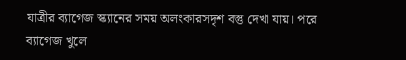যাত্রীর ব্যাগেজ স্ক্যানের সময় অলংকারসদৃশ বস্তু দেখা যায়। পরে ব্যাগেজ খুলে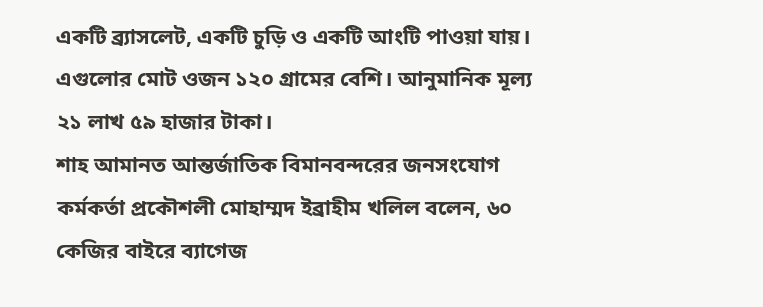একটি ব্র্যাসলেট, একটি চুড়ি ও একটি আংটি পাওয়া যায়। এগুলোর মোট ওজন ১২০ গ্রামের বেশি। আনুমানিক মূল্য ২১ লাখ ৫৯ হাজার টাকা।
শাহ আমানত আন্তর্জাতিক বিমানবন্দরের জনসংযোগ কর্মকর্তা প্রকৌশলী মোহাম্মদ ইব্রাহীম খলিল বলেন, ৬০ কেজির বাইরে ব্যাগেজ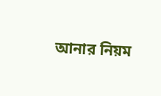আনার নিয়ম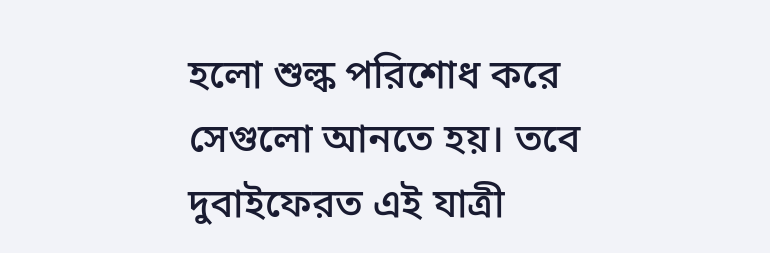হলো শুল্ক পরিশোধ করে সেগুলো আনতে হয়। তবে দুবাইফেরত এই যাত্রী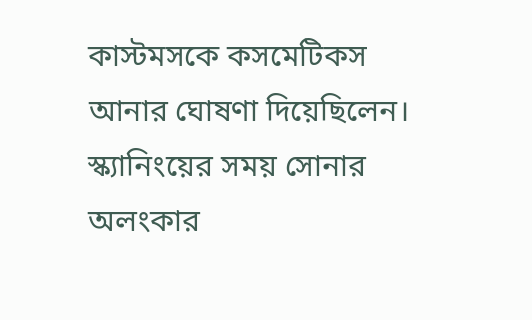কাস্টমসকে কসমেটিকস আনার ঘোষণা দিয়েছিলেন। স্ক্যানিংয়ের সময় সোনার অলংকার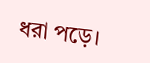ধরা পড়ে।